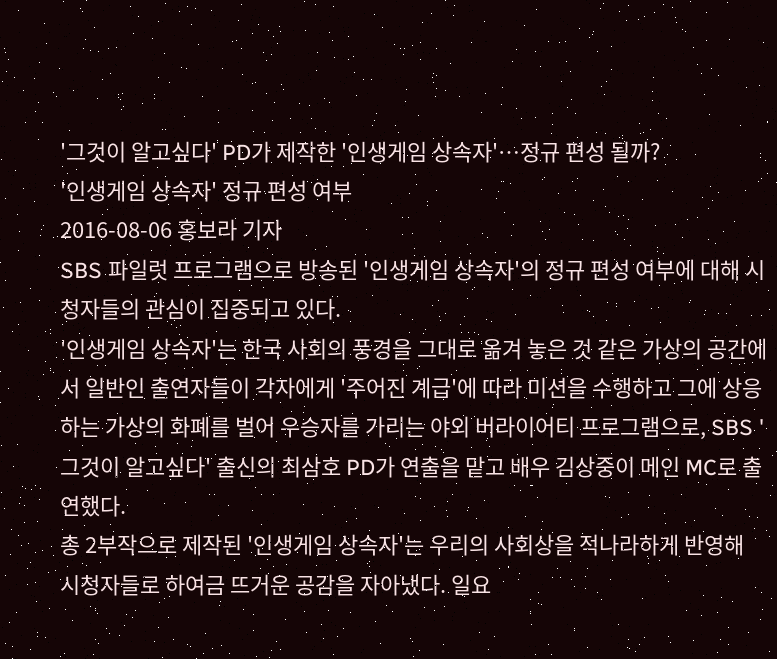'그것이 알고싶다' PD가 제작한 '인생게임 상속자'…정규 편성 될까?
'인생게임 상속자' 정규 편성 여부
2016-08-06 홍보라 기자
SBS 파일럿 프로그램으로 방송된 '인생게임 상속자'의 정규 편성 여부에 대해 시청자들의 관심이 집중되고 있다.
'인생게임 상속자'는 한국 사회의 풍경을 그대로 옮겨 놓은 것 같은 가상의 공간에서 일반인 출연자들이 각자에게 '주어진 계급'에 따라 미션을 수행하고 그에 상응하는 가상의 화폐를 벌어 우승자를 가리는 야외 버라이어티 프로그램으로, SBS '그것이 알고싶다' 출신의 최삼호 PD가 연출을 맡고 배우 김상중이 메인 MC로 출연했다.
총 2부작으로 제작된 '인생게임 상속자'는 우리의 사회상을 적나라하게 반영해 시청자들로 하여금 뜨거운 공감을 자아냈다. 일요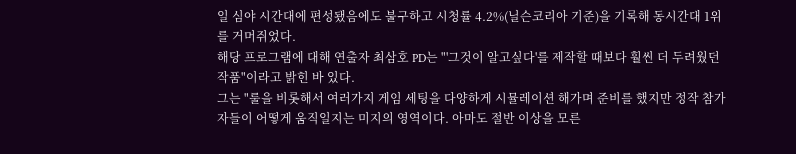일 심야 시간대에 편성됐음에도 불구하고 시청률 4.2%(닐슨코리아 기준)을 기록해 동시간대 1위를 거머쥐었다.
해당 프로그램에 대해 연출자 최삼호 PD는 "'그것이 알고싶다'를 제작할 때보다 훨씬 더 두려웠던 작품"이라고 밝힌 바 있다.
그는 "룰을 비롯해서 여러가지 게임 세팅을 다양하게 시뮬레이션 해가며 준비를 했지만 정작 참가자들이 어떻게 움직일지는 미지의 영역이다. 아마도 절반 이상을 모른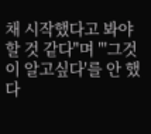채 시작했다고 봐야 할 것 같다"며 "'그것이 알고싶다'를 안 했다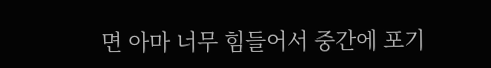면 아마 너무 힘들어서 중간에 포기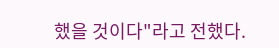했을 것이다"라고 전했다.